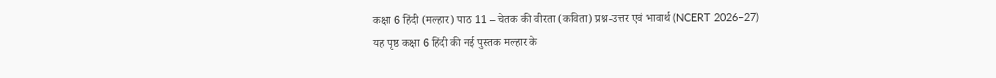कक्षा 6 हिंदी (मल्हार) पाठ 11 – चेतक की वीरता (कविता) प्रश्न-उत्तर एवं भावार्थ (NCERT 2026–27)
यह पृष्ठ कक्षा 6 हिंदी की नई पुस्तक मल्हार के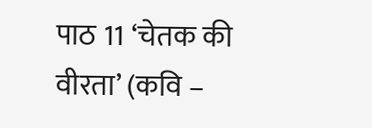पाठ 11 ‘चेतक की वीरता’ (कवि –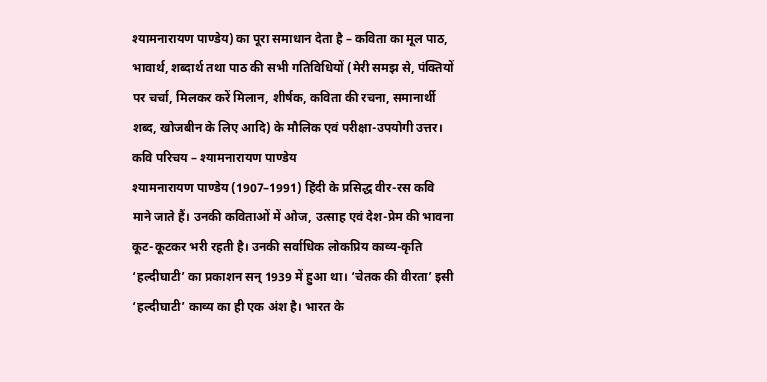श्यामनारायण पाण्डेय) का पूरा समाधान देता है – कविता का मूल पाठ, भावार्थ, शब्दार्थ तथा पाठ की सभी गतिविधियों (मेरी समझ से, पंक्तियों पर चर्चा, मिलकर करें मिलान, शीर्षक, कविता की रचना, समानार्थी शब्द, खोजबीन के लिए आदि) के मौलिक एवं परीक्षा-उपयोगी उत्तर।
कवि परिचय – श्यामनारायण पाण्डेय
श्यामनारायण पाण्डेय (1907–1991) हिंदी के प्रसिद्ध वीर-रस कवि माने जाते हैं। उनकी कविताओं में ओज, उत्साह एवं देश-प्रेम की भावना कूट-कूटकर भरी रहती है। उनकी सर्वाधिक लोकप्रिय काव्य-कृति ‘हल्दीघाटी’ का प्रकाशन सन् 1939 में हुआ था। ‘चेतक की वीरता’ इसी ‘हल्दीघाटी’ काव्य का ही एक अंश है। भारत के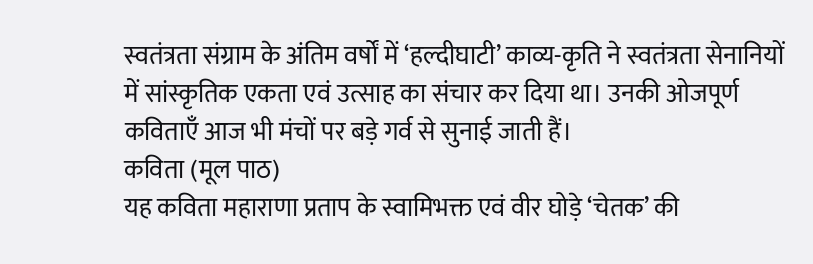स्वतंत्रता संग्राम के अंतिम वर्षों में ‘हल्दीघाटी’ काव्य-कृति ने स्वतंत्रता सेनानियों में सांस्कृतिक एकता एवं उत्साह का संचार कर दिया था। उनकी ओजपूर्ण कविताएँ आज भी मंचों पर बड़े गर्व से सुनाई जाती हैं।
कविता (मूल पाठ)
यह कविता महाराणा प्रताप के स्वामिभक्त एवं वीर घोड़े ‘चेतक’ की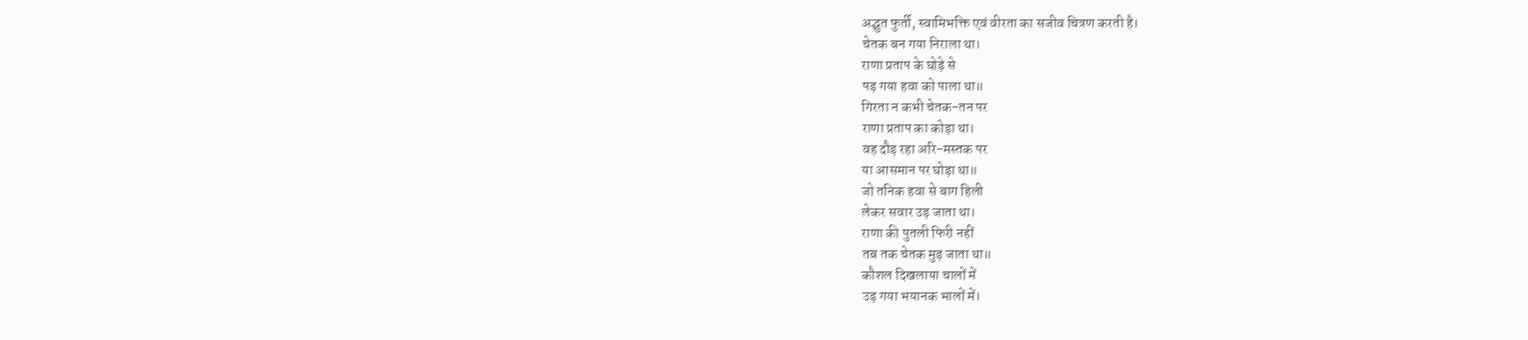अद्भुत फुर्ती, स्वामिभक्ति एवं वीरता का सजीव चित्रण करती है।
चेतक बन गया निराला था।
राणा प्रताप के घोड़े से
पड़ गया हवा को पाला था॥
गिरता न कभी चेतक-तन पर
राणा प्रताप का कोड़ा था।
वह दौड़ रहा अरि-मस्तक पर
या आसमान पर घोड़ा था॥
जो तनिक हवा से बाग हिली
लेकर सवार उड़ जाता था।
राणा की पुतली फिरी नहीं
तब तक चेतक मुड़ जाता था॥
कौशल दिखलाया चालों में
उड़ गया भयानक भालों में।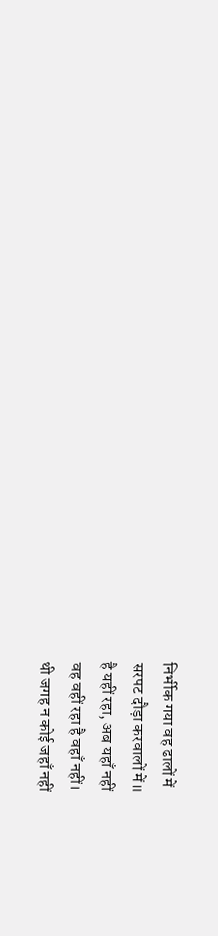निर्भीक गया वह ढालों में
सरपट दौड़ा करवालों में॥
है यहीं रहा, अब यहाँ नहीं
वह वहीं रहा है वहाँ नहीं।
थी जगह न कोई जहाँ नहीं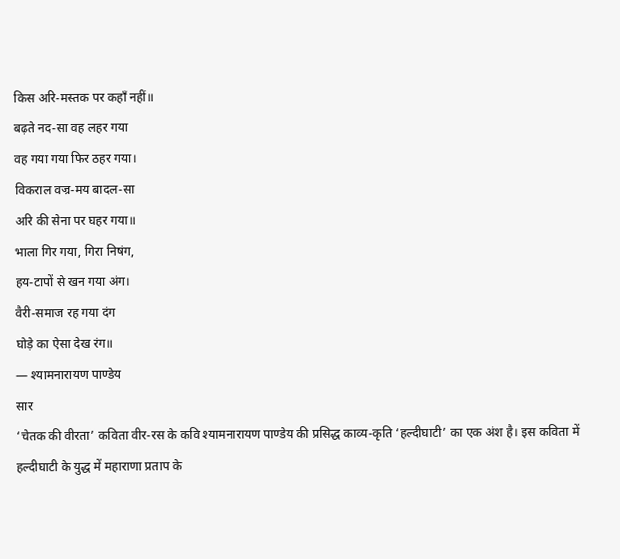किस अरि-मस्तक पर कहाँ नहीं॥
बढ़ते नद-सा वह लहर गया
वह गया गया फिर ठहर गया।
विकराल वज्र-मय बादल-सा
अरि की सेना पर घहर गया॥
भाला गिर गया, गिरा निषंग,
हय-टापों से खन गया अंग।
वैरी-समाज रह गया दंग
घोड़े का ऐसा देख रंग॥
— श्यामनारायण पाण्डेय
सार
‘चेतक की वीरता’ कविता वीर-रस के कवि श्यामनारायण पाण्डेय की प्रसिद्ध काव्य-कृति ‘हल्दीघाटी’ का एक अंश है। इस कविता में हल्दीघाटी के युद्ध में महाराणा प्रताप के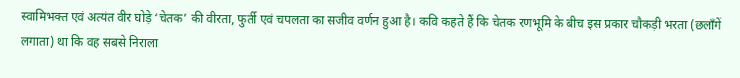स्वामिभक्त एवं अत्यंत वीर घोड़े ‘चेतक’ की वीरता, फुर्ती एवं चपलता का सजीव वर्णन हुआ है। कवि कहते हैं कि चेतक रणभूमि के बीच इस प्रकार चौकड़ी भरता (छलाँगें लगाता) था कि वह सबसे निराला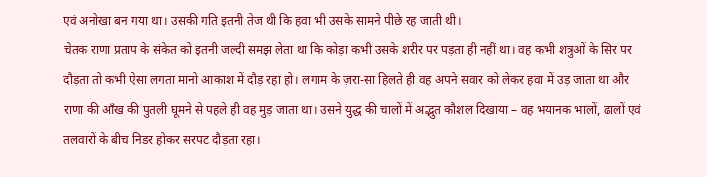एवं अनोखा बन गया था। उसकी गति इतनी तेज थी कि हवा भी उसके सामने पीछे रह जाती थी।
चेतक राणा प्रताप के संकेत को इतनी जल्दी समझ लेता था कि कोड़ा कभी उसके शरीर पर पड़ता ही नहीं था। वह कभी शत्रुओं के सिर पर दौड़ता तो कभी ऐसा लगता मानो आकाश में दौड़ रहा हो। लगाम के ज़रा-सा हिलते ही वह अपने सवार को लेकर हवा में उड़ जाता था और राणा की आँख की पुतली घूमने से पहले ही वह मुड़ जाता था। उसने युद्ध की चालों में अद्भुत कौशल दिखाया – वह भयानक भालों, ढालों एवं तलवारों के बीच निडर होकर सरपट दौड़ता रहा।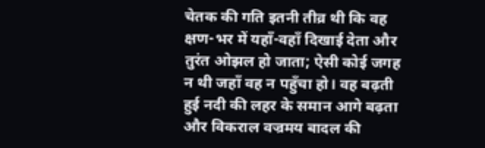चेतक की गति इतनी तीव्र थी कि वह क्षण-भर में यहाँ-वहाँ दिखाई देता और तुरंत ओझल हो जाता; ऐसी कोई जगह न थी जहाँ वह न पहुँचा हो। वह बढ़ती हुई नदी की लहर के समान आगे बढ़ता और विकराल वज्रमय बादल की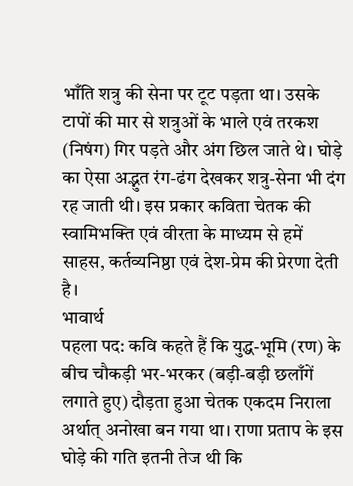भाँति शत्रु की सेना पर टूट पड़ता था। उसके टापों की मार से शत्रुओं के भाले एवं तरकश (निषंग) गिर पड़ते और अंग छिल जाते थे। घोड़े का ऐसा अद्भुत रंग-ढंग देखकर शत्रु-सेना भी दंग रह जाती थी। इस प्रकार कविता चेतक की स्वामिभक्ति एवं वीरता के माध्यम से हमें साहस, कर्तव्यनिष्ठा एवं देश-प्रेम की प्रेरणा देती है।
भावार्थ
पहला पद: कवि कहते हैं कि युद्ध-भूमि (रण) के बीच चौकड़ी भर-भरकर (बड़ी-बड़ी छलाँगें लगाते हुए) दौड़ता हुआ चेतक एकदम निराला अर्थात् अनोखा बन गया था। राणा प्रताप के इस घोड़े की गति इतनी तेज थी कि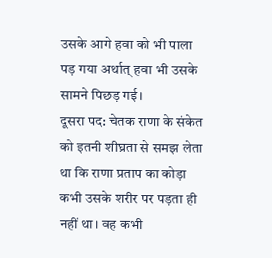उसके आगे हवा को भी पाला पड़ गया अर्थात् हवा भी उसके सामने पिछड़ गई।
दूसरा पद: चेतक राणा के संकेत को इतनी शीघ्रता से समझ लेता था कि राणा प्रताप का कोड़ा कभी उसके शरीर पर पड़ता ही नहीं था। वह कभी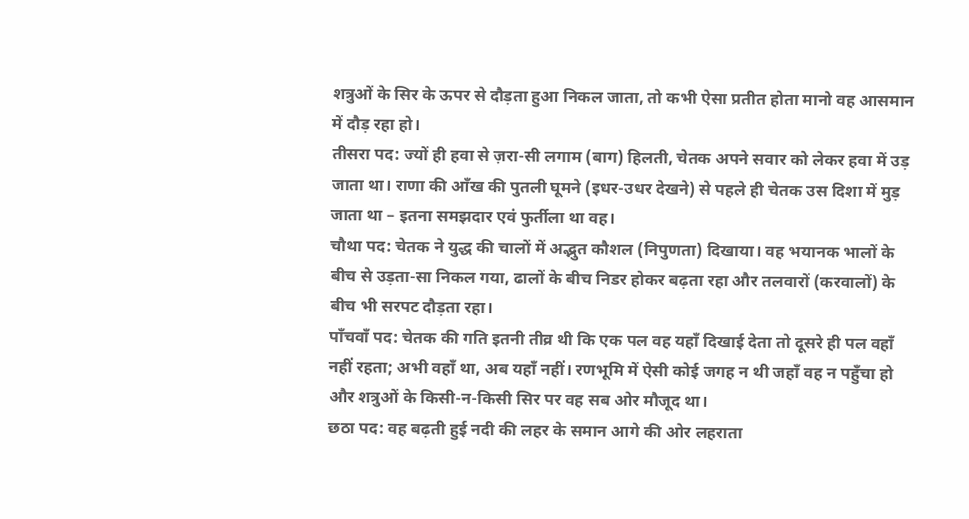शत्रुओं के सिर के ऊपर से दौड़ता हुआ निकल जाता, तो कभी ऐसा प्रतीत होता मानो वह आसमान में दौड़ रहा हो।
तीसरा पद: ज्यों ही हवा से ज़रा-सी लगाम (बाग) हिलती, चेतक अपने सवार को लेकर हवा में उड़ जाता था। राणा की आँख की पुतली घूमने (इधर-उधर देखने) से पहले ही चेतक उस दिशा में मुड़ जाता था – इतना समझदार एवं फुर्तीला था वह।
चौथा पद: चेतक ने युद्ध की चालों में अद्भुत कौशल (निपुणता) दिखाया। वह भयानक भालों के बीच से उड़ता-सा निकल गया, ढालों के बीच निडर होकर बढ़ता रहा और तलवारों (करवालों) के बीच भी सरपट दौड़ता रहा।
पाँचवाँ पद: चेतक की गति इतनी तीव्र थी कि एक पल वह यहाँ दिखाई देता तो दूसरे ही पल वहाँ नहीं रहता; अभी वहाँ था, अब यहाँ नहीं। रणभूमि में ऐसी कोई जगह न थी जहाँ वह न पहुँचा हो और शत्रुओं के किसी-न-किसी सिर पर वह सब ओर मौजूद था।
छठा पद: वह बढ़ती हुई नदी की लहर के समान आगे की ओर लहराता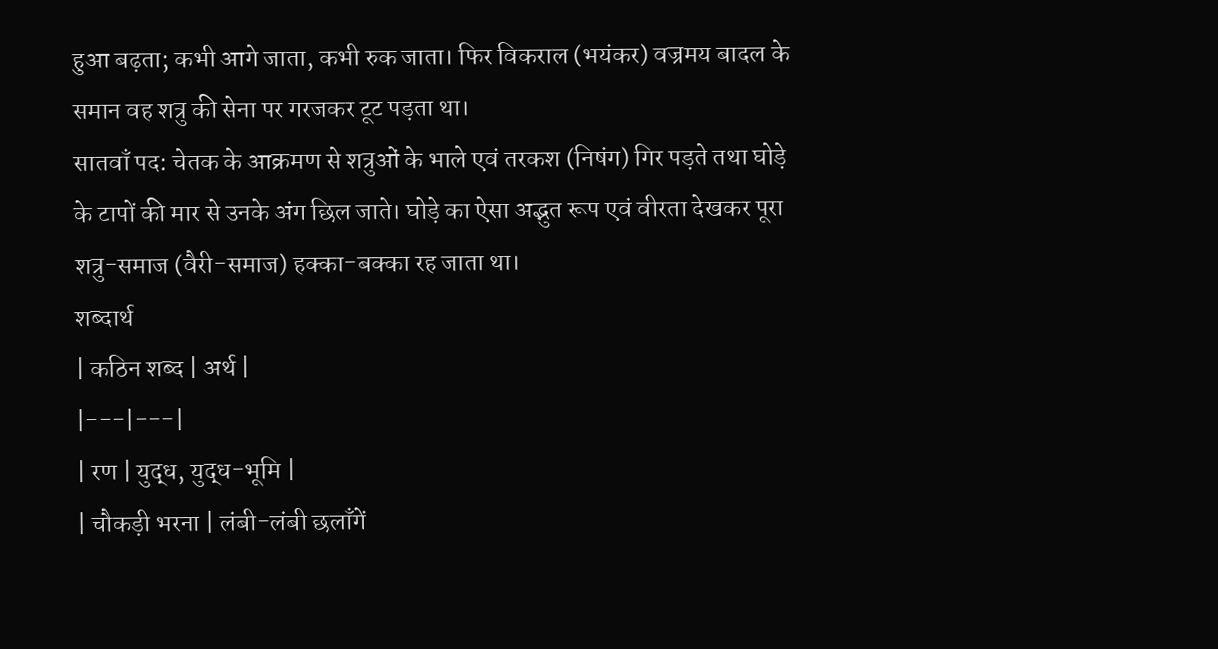हुआ बढ़ता; कभी आगे जाता, कभी रुक जाता। फिर विकराल (भयंकर) वज्रमय बादल के समान वह शत्रु की सेना पर गरजकर टूट पड़ता था।
सातवाँ पद: चेतक के आक्रमण से शत्रुओं के भाले एवं तरकश (निषंग) गिर पड़ते तथा घोड़े के टापों की मार से उनके अंग छिल जाते। घोड़े का ऐसा अद्भुत रूप एवं वीरता देखकर पूरा शत्रु-समाज (वैरी-समाज) हक्का-बक्का रह जाता था।
शब्दार्थ
| कठिन शब्द | अर्थ |
|---|---|
| रण | युद्ध, युद्ध-भूमि |
| चौकड़ी भरना | लंबी-लंबी छलाँगें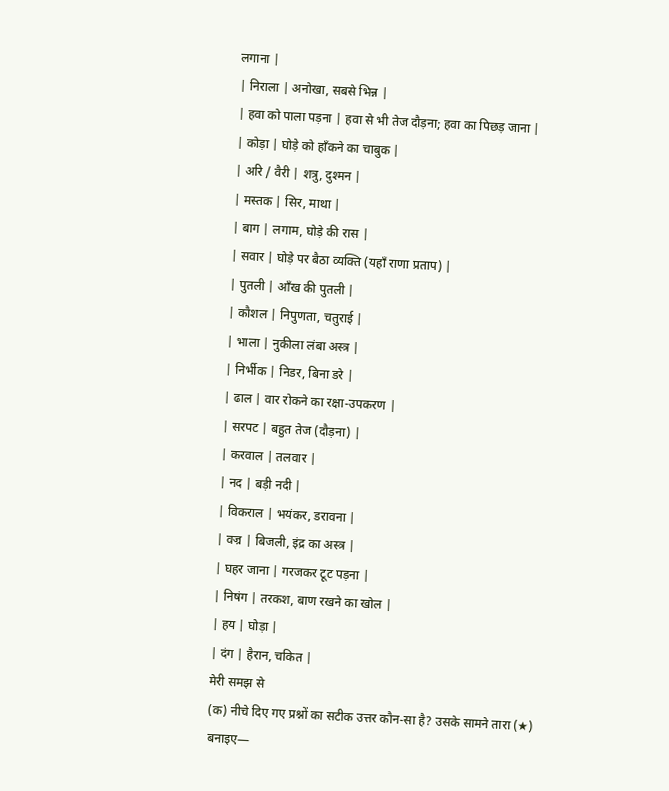लगाना |
| निराला | अनोखा, सबसे भिन्न |
| हवा को पाला पड़ना | हवा से भी तेज दौड़ना; हवा का पिछड़ जाना |
| कोड़ा | घोड़े को हाँकने का चाबुक |
| अरि / वैरी | शत्रु, दुश्मन |
| मस्तक | सिर, माथा |
| बाग | लगाम, घोड़े की रास |
| सवार | घोड़े पर बैठा व्यक्ति (यहाँ राणा प्रताप) |
| पुतली | आँख की पुतली |
| कौशल | निपुणता, चतुराई |
| भाला | नुकीला लंबा अस्त्र |
| निर्भीक | निडर, बिना डरे |
| ढाल | वार रोकने का रक्षा-उपकरण |
| सरपट | बहुत तेज (दौड़ना) |
| करवाल | तलवार |
| नद | बड़ी नदी |
| विकराल | भयंकर, डरावना |
| वज्र | बिजली, इंद्र का अस्त्र |
| घहर जाना | गरजकर टूट पड़ना |
| निषंग | तरकश, बाण रखने का खोल |
| हय | घोड़ा |
| दंग | हैरान, चकित |
मेरी समझ से
(क) नीचे दिए गए प्रश्नों का सटीक उत्तर कौन-सा है? उसके सामने तारा (★) बनाइए—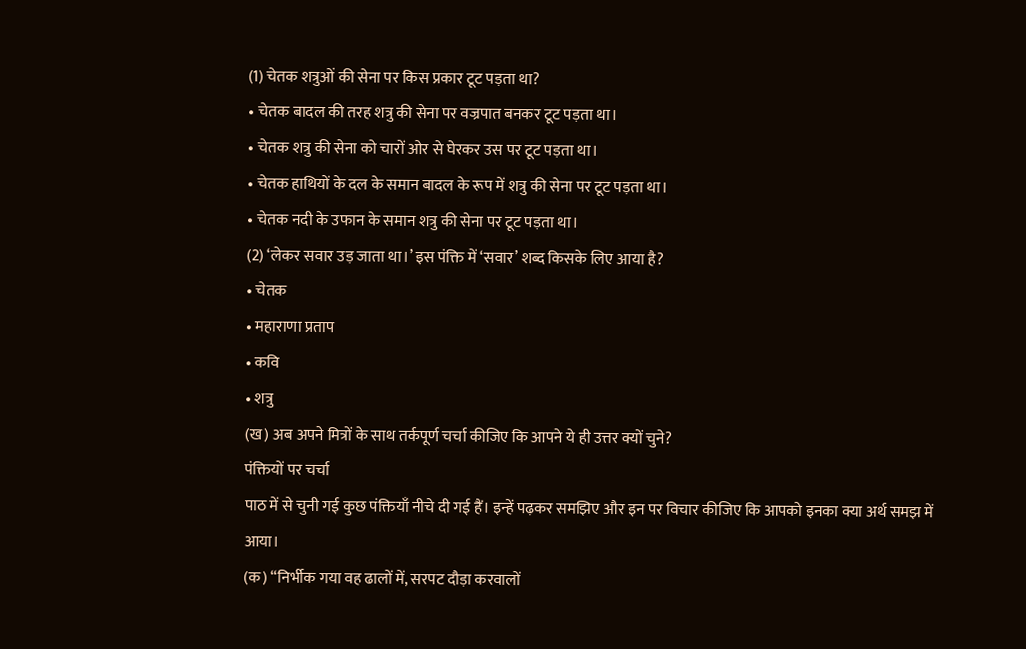(1) चेतक शत्रुओं की सेना पर किस प्रकार टूट पड़ता था?
• चेतक बादल की तरह शत्रु की सेना पर वज्रपात बनकर टूट पड़ता था।
• चेतक शत्रु की सेना को चारों ओर से घेरकर उस पर टूट पड़ता था।
• चेतक हाथियों के दल के समान बादल के रूप में शत्रु की सेना पर टूट पड़ता था।
• चेतक नदी के उफान के समान शत्रु की सेना पर टूट पड़ता था।
(2) ‘लेकर सवार उड़ जाता था।’ इस पंक्ति में ‘सवार’ शब्द किसके लिए आया है?
• चेतक
• महाराणा प्रताप
• कवि
• शत्रु
(ख) अब अपने मित्रों के साथ तर्कपूर्ण चर्चा कीजिए कि आपने ये ही उत्तर क्यों चुने?
पंक्तियों पर चर्चा
पाठ में से चुनी गई कुछ पंक्तियाँ नीचे दी गई हैं। इन्हें पढ़कर समझिए और इन पर विचार कीजिए कि आपको इनका क्या अर्थ समझ में आया।
(क) “निर्भीक गया वह ढालों में, सरपट दौड़ा करवालों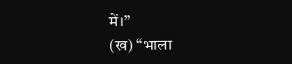में।”
(ख) “भाला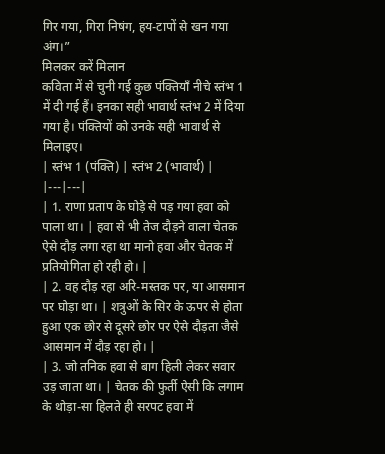गिर गया, गिरा निषंग, हय-टापों से खन गया अंग।”
मिलकर करें मिलान
कविता में से चुनी गई कुछ पंक्तियाँ नीचे स्तंभ 1 में दी गई हैं। इनका सही भावार्थ स्तंभ 2 में दिया गया है। पंक्तियों को उनके सही भावार्थ से मिलाइए।
| स्तंभ 1 (पंक्ति) | स्तंभ 2 (भावार्थ) |
|---|---|
| 1. राणा प्रताप के घोड़े से पड़ गया हवा को पाला था। | हवा से भी तेज दौड़ने वाला चेतक ऐसे दौड़ लगा रहा था मानो हवा और चेतक में प्रतियोगिता हो रही हो। |
| 2. वह दौड़ रहा अरि-मस्तक पर, या आसमान पर घोड़ा था। | शत्रुओं के सिर के ऊपर से होता हुआ एक छोर से दूसरे छोर पर ऐसे दौड़ता जैसे आसमान में दौड़ रहा हो। |
| 3. जो तनिक हवा से बाग हिली लेकर सवार उड़ जाता था। | चेतक की फुर्ती ऐसी कि लगाम के थोड़ा-सा हिलते ही सरपट हवा में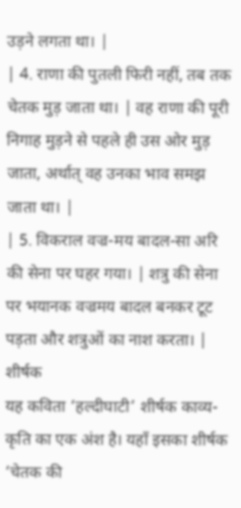उड़ने लगता था। |
| 4. राणा की पुतली फिरी नहीं, तब तक चेतक मुड़ जाता था। | वह राणा की पूरी निगाह मुड़ने से पहले ही उस ओर मुड़ जाता, अर्थात् वह उनका भाव समझ जाता था। |
| 5. विकराल वज्र-मय बादल-सा अरि की सेना पर घहर गया। | शत्रु की सेना पर भयानक वज्रमय बादल बनकर टूट पड़ता और शत्रुओं का नाश करता। |
शीर्षक
यह कविता ‘हल्दीघाटी’ शीर्षक काव्य-कृति का एक अंश है। यहाँ इसका शीर्षक ‘चेतक की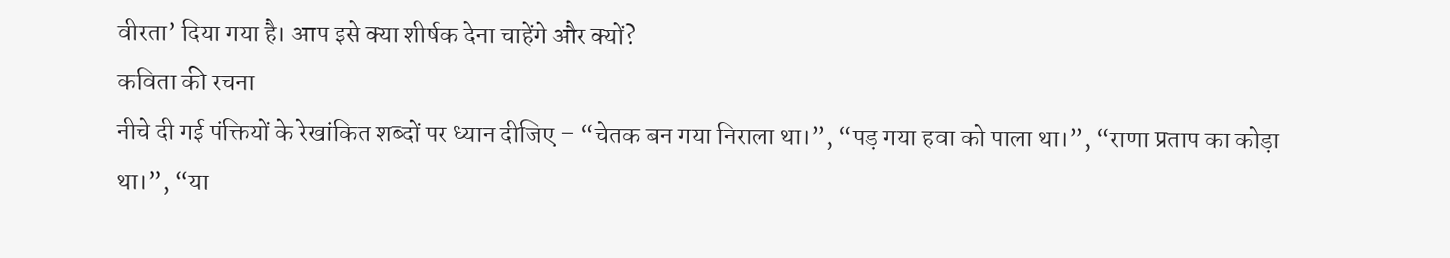वीरता’ दिया गया है। आप इसे क्या शीर्षक देना चाहेंगे और क्यों?
कविता की रचना
नीचे दी गई पंक्तियों के रेखांकित शब्दों पर ध्यान दीजिए – “चेतक बन गया निराला था।”, “पड़ गया हवा को पाला था।”, “राणा प्रताप का कोड़ा था।”, “या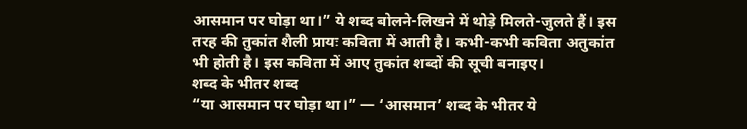आसमान पर घोड़ा था।” ये शब्द बोलने-लिखने में थोड़े मिलते-जुलते हैं। इस तरह की तुकांत शैली प्रायः कविता में आती है। कभी-कभी कविता अतुकांत भी होती है। इस कविता में आए तुकांत शब्दों की सूची बनाइए।
शब्द के भीतर शब्द
“या आसमान पर घोड़ा था।” — ‘आसमान’ शब्द के भीतर ये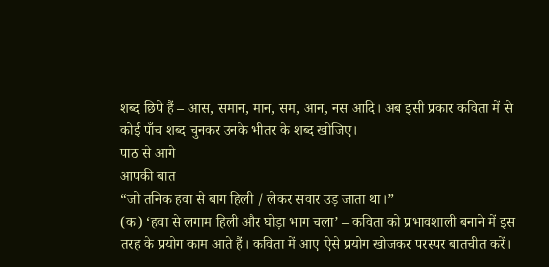शब्द छिपे हैं – आस, समान, मान, सम, आन, नस आदि। अब इसी प्रकार कविता में से कोई पाँच शब्द चुनकर उनके भीतर के शब्द खोजिए।
पाठ से आगे
आपकी बात
“जो तनिक हवा से बाग हिली / लेकर सवार उड़ जाता था।”
(क) ‘हवा से लगाम हिली और घोड़ा भाग चला’ – कविता को प्रभावशाली बनाने में इस तरह के प्रयोग काम आते हैं। कविता में आए ऐसे प्रयोग खोजकर परस्पर बातचीत करें।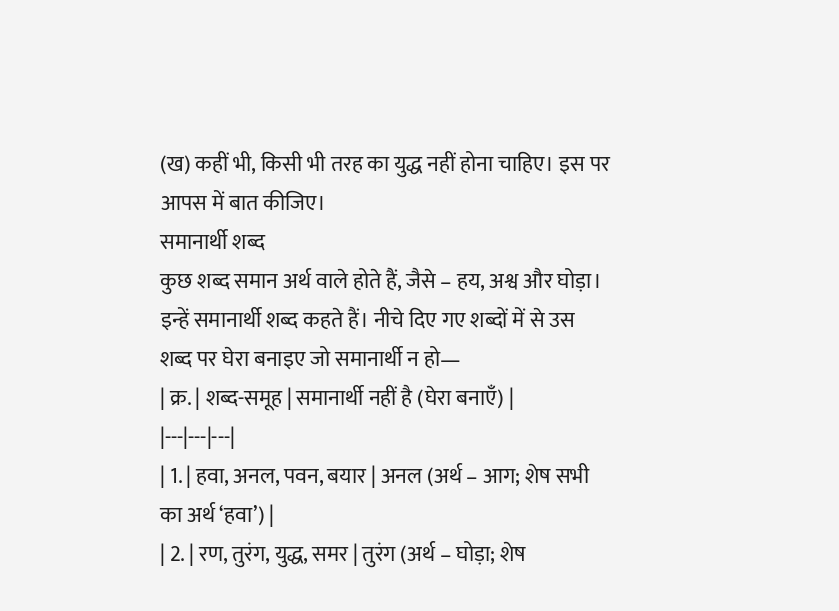(ख) कहीं भी, किसी भी तरह का युद्ध नहीं होना चाहिए। इस पर आपस में बात कीजिए।
समानार्थी शब्द
कुछ शब्द समान अर्थ वाले होते हैं, जैसे – हय, अश्व और घोड़ा। इन्हें समानार्थी शब्द कहते हैं। नीचे दिए गए शब्दों में से उस शब्द पर घेरा बनाइए जो समानार्थी न हो—
| क्र. | शब्द-समूह | समानार्थी नहीं है (घेरा बनाएँ) |
|---|---|---|
| 1. | हवा, अनल, पवन, बयार | अनल (अर्थ – आग; शेष सभी का अर्थ ‘हवा’) |
| 2. | रण, तुरंग, युद्ध, समर | तुरंग (अर्थ – घोड़ा; शेष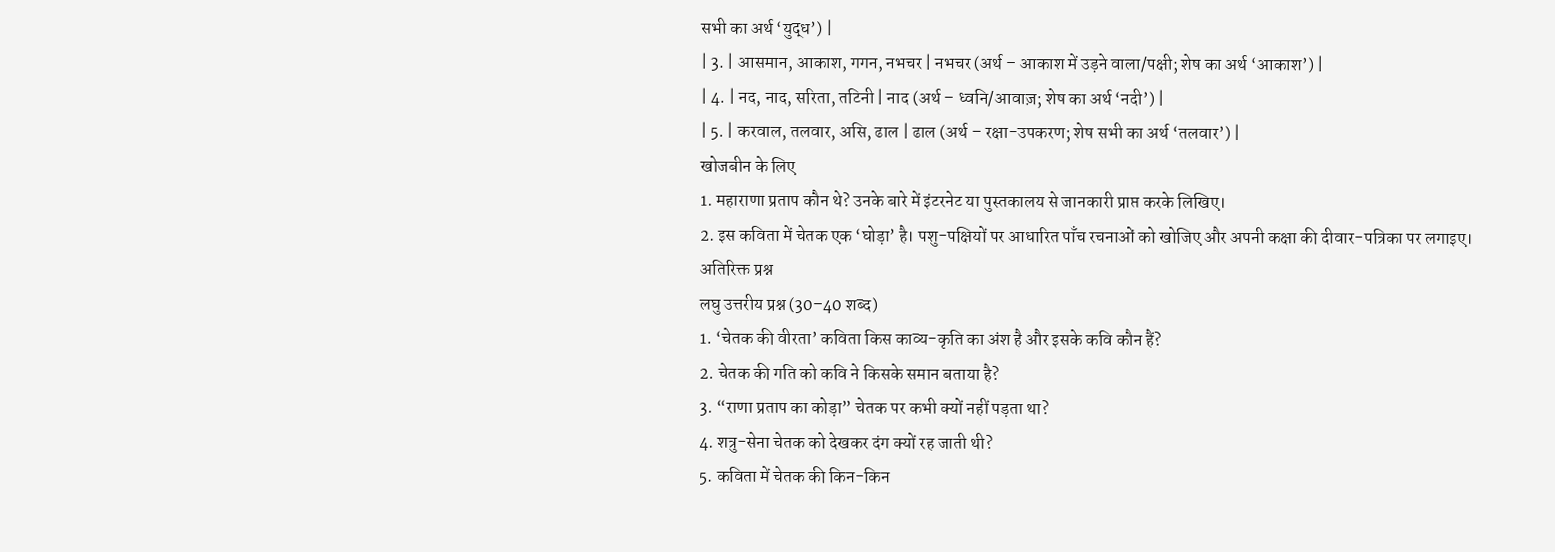सभी का अर्थ ‘युद्ध’) |
| 3. | आसमान, आकाश, गगन, नभचर | नभचर (अर्थ – आकाश में उड़ने वाला/पक्षी; शेष का अर्थ ‘आकाश’) |
| 4. | नद, नाद, सरिता, तटिनी | नाद (अर्थ – ध्वनि/आवाज़; शेष का अर्थ ‘नदी’) |
| 5. | करवाल, तलवार, असि, ढाल | ढाल (अर्थ – रक्षा-उपकरण; शेष सभी का अर्थ ‘तलवार’) |
खोजबीन के लिए
1. महाराणा प्रताप कौन थे? उनके बारे में इंटरनेट या पुस्तकालय से जानकारी प्राप्त करके लिखिए।
2. इस कविता में चेतक एक ‘घोड़ा’ है। पशु-पक्षियों पर आधारित पाँच रचनाओं को खोजिए और अपनी कक्षा की दीवार-पत्रिका पर लगाइए।
अतिरिक्त प्रश्न
लघु उत्तरीय प्रश्न (30–40 शब्द)
1. ‘चेतक की वीरता’ कविता किस काव्य-कृति का अंश है और इसके कवि कौन हैं?
2. चेतक की गति को कवि ने किसके समान बताया है?
3. “राणा प्रताप का कोड़ा” चेतक पर कभी क्यों नहीं पड़ता था?
4. शत्रु-सेना चेतक को देखकर दंग क्यों रह जाती थी?
5. कविता में चेतक की किन-किन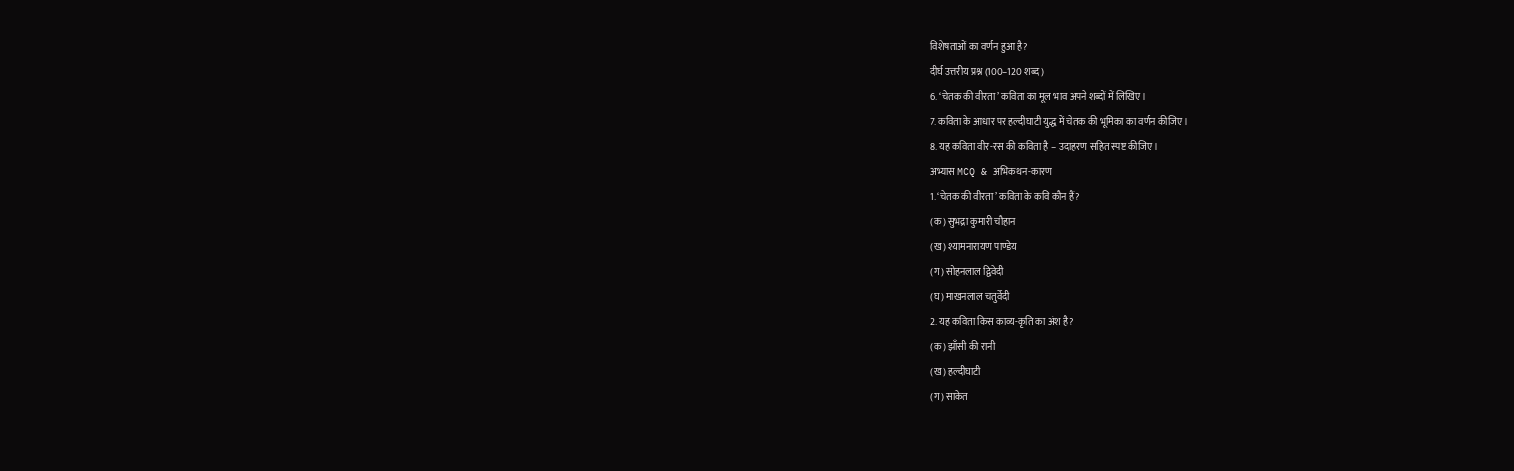विशेषताओं का वर्णन हुआ है?
दीर्घ उत्तरीय प्रश्न (100–120 शब्द)
6. ‘चेतक की वीरता’ कविता का मूल भाव अपने शब्दों में लिखिए।
7. कविता के आधार पर हल्दीघाटी युद्ध में चेतक की भूमिका का वर्णन कीजिए।
8. यह कविता वीर-रस की कविता है – उदाहरण सहित स्पष्ट कीजिए।
अभ्यास MCQ & अभिकथन-कारण
1. ‘चेतक की वीरता’ कविता के कवि कौन हैं?
(क) सुभद्रा कुमारी चौहान
(ख) श्यामनारायण पाण्डेय
(ग) सोहनलाल द्विवेदी
(घ) माखनलाल चतुर्वेदी
2. यह कविता किस काव्य-कृति का अंश है?
(क) झाँसी की रानी
(ख) हल्दीघाटी
(ग) साकेत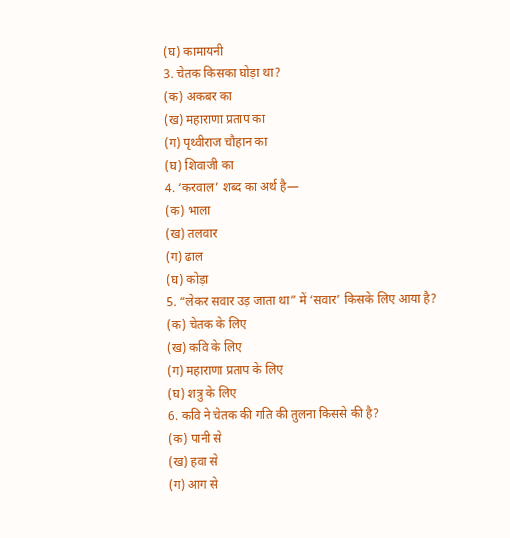(घ) कामायनी
3. चेतक किसका घोड़ा था?
(क) अकबर का
(ख) महाराणा प्रताप का
(ग) पृथ्वीराज चौहान का
(घ) शिवाजी का
4. ‘करवाल’ शब्द का अर्थ है—
(क) भाला
(ख) तलवार
(ग) ढाल
(घ) कोड़ा
5. “लेकर सवार उड़ जाता था” में ‘सवार’ किसके लिए आया है?
(क) चेतक के लिए
(ख) कवि के लिए
(ग) महाराणा प्रताप के लिए
(घ) शत्रु के लिए
6. कवि ने चेतक की गति की तुलना किससे की है?
(क) पानी से
(ख) हवा से
(ग) आग से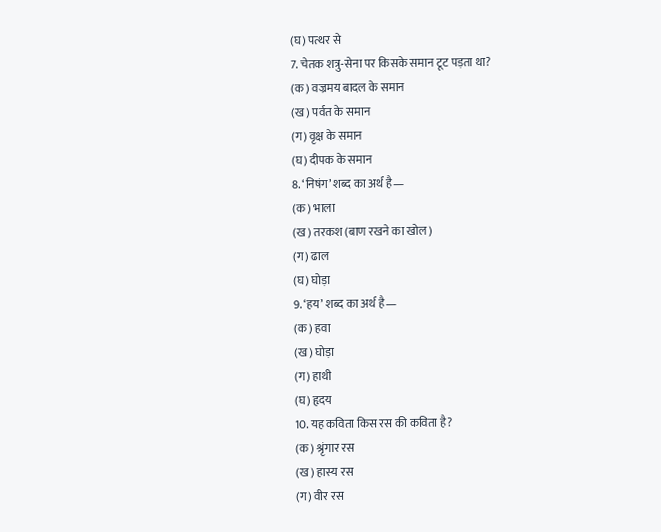(घ) पत्थर से
7. चेतक शत्रु-सेना पर किसके समान टूट पड़ता था?
(क) वज्रमय बादल के समान
(ख) पर्वत के समान
(ग) वृक्ष के समान
(घ) दीपक के समान
8. ‘निषंग’ शब्द का अर्थ है—
(क) भाला
(ख) तरकश (बाण रखने का खोल)
(ग) ढाल
(घ) घोड़ा
9. ‘हय’ शब्द का अर्थ है—
(क) हवा
(ख) घोड़ा
(ग) हाथी
(घ) हृदय
10. यह कविता किस रस की कविता है?
(क) श्रृंगार रस
(ख) हास्य रस
(ग) वीर रस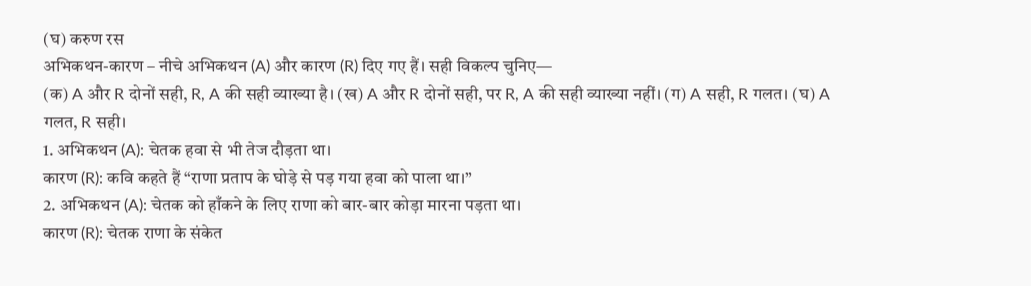(घ) करुण रस
अभिकथन-कारण – नीचे अभिकथन (A) और कारण (R) दिए गए हैं। सही विकल्प चुनिए—
(क) A और R दोनों सही, R, A की सही व्याख्या है। (ख) A और R दोनों सही, पर R, A की सही व्याख्या नहीं। (ग) A सही, R गलत। (घ) A गलत, R सही।
1. अभिकथन (A): चेतक हवा से भी तेज दौड़ता था।
कारण (R): कवि कहते हैं “राणा प्रताप के घोड़े से पड़ गया हवा को पाला था।”
2. अभिकथन (A): चेतक को हाँकने के लिए राणा को बार-बार कोड़ा मारना पड़ता था।
कारण (R): चेतक राणा के संकेत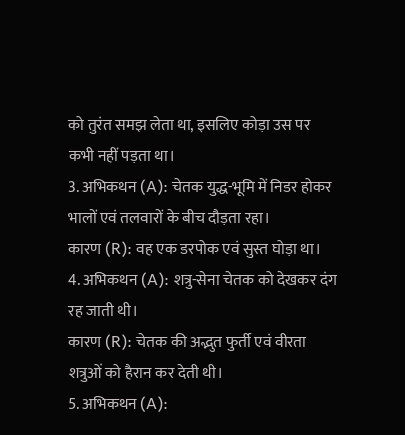को तुरंत समझ लेता था, इसलिए कोड़ा उस पर कभी नहीं पड़ता था।
3. अभिकथन (A): चेतक युद्ध-भूमि में निडर होकर भालों एवं तलवारों के बीच दौड़ता रहा।
कारण (R): वह एक डरपोक एवं सुस्त घोड़ा था।
4. अभिकथन (A): शत्रु-सेना चेतक को देखकर दंग रह जाती थी।
कारण (R): चेतक की अद्भुत फुर्ती एवं वीरता शत्रुओं को हैरान कर देती थी।
5. अभिकथन (A):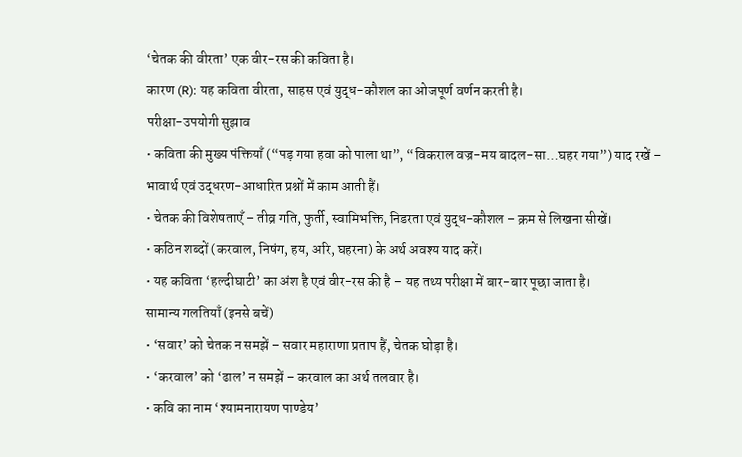‘चेतक की वीरता’ एक वीर-रस की कविता है।
कारण (R): यह कविता वीरता, साहस एवं युद्ध-कौशल का ओजपूर्ण वर्णन करती है।
परीक्षा-उपयोगी सुझाव
• कविता की मुख्य पंक्तियाँ (“पड़ गया हवा को पाला था”, “विकराल वज्र-मय बादल-सा…घहर गया”) याद रखें – भावार्थ एवं उद्धरण-आधारित प्रश्नों में काम आती हैं।
• चेतक की विशेषताएँ – तीव्र गति, फुर्ती, स्वामिभक्ति, निडरता एवं युद्ध-कौशल – क्रम से लिखना सीखें।
• कठिन शब्दों (करवाल, निषंग, हय, अरि, घहरना) के अर्थ अवश्य याद करें।
• यह कविता ‘हल्दीघाटी’ का अंश है एवं वीर-रस की है – यह तथ्य परीक्षा में बार-बार पूछा जाता है।
सामान्य गलतियाँ (इनसे बचें)
• ‘सवार’ को चेतक न समझें – सवार महाराणा प्रताप हैं, चेतक घोड़ा है।
• ‘करवाल’ को ‘ढाल’ न समझें – करवाल का अर्थ तलवार है।
• कवि का नाम ‘श्यामनारायण पाण्डेय’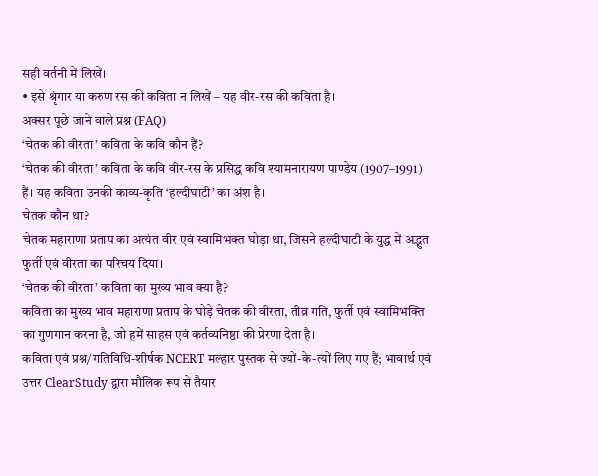सही वर्तनी में लिखें।
• इसे श्रृंगार या करुण रस की कविता न लिखें – यह वीर-रस की कविता है।
अक्सर पूछे जाने वाले प्रश्न (FAQ)
‘चेतक की वीरता’ कविता के कवि कौन हैं?
‘चेतक की वीरता’ कविता के कवि वीर-रस के प्रसिद्ध कवि श्यामनारायण पाण्डेय (1907–1991) हैं। यह कविता उनकी काव्य-कृति ‘हल्दीघाटी’ का अंश है।
चेतक कौन था?
चेतक महाराणा प्रताप का अत्यंत वीर एवं स्वामिभक्त घोड़ा था, जिसने हल्दीघाटी के युद्ध में अद्भुत फुर्ती एवं वीरता का परिचय दिया।
‘चेतक की वीरता’ कविता का मुख्य भाव क्या है?
कविता का मुख्य भाव महाराणा प्रताप के घोड़े चेतक की वीरता, तीव्र गति, फुर्ती एवं स्वामिभक्ति का गुणगान करना है, जो हमें साहस एवं कर्तव्यनिष्ठा की प्रेरणा देता है।
कविता एवं प्रश्न/गतिविधि-शीर्षक NCERT मल्हार पुस्तक से ज्यों-के-त्यों लिए गए हैं; भावार्थ एवं उत्तर ClearStudy द्वारा मौलिक रूप से तैयार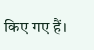किए गए हैं।